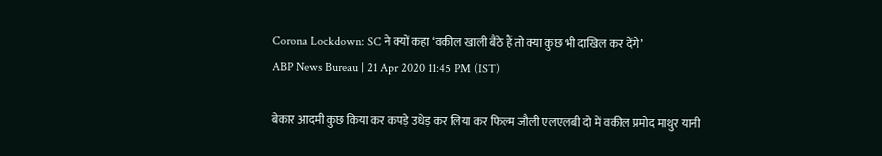Corona Lockdown: SC ने क्यों कहा ‘वकील खाली बैठे हैं तो क्या कुछ भी दाखिल कर देंगे’
ABP News Bureau | 21 Apr 2020 11:45 PM (IST)

बेकार आदमी कुछ किया कर कपड़े उधेड़ कर लिया कर फिल्म जौली एलएलबी दो में वकील प्रमोद माथुर यानी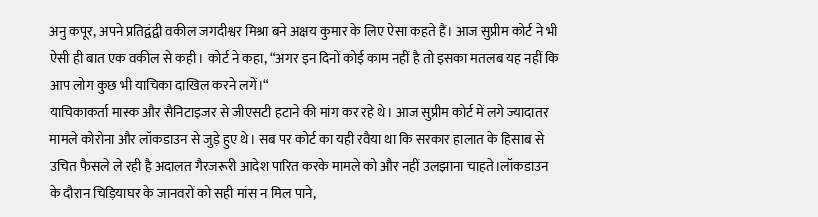अनु कपूर, अपने प्रतिद्वंद्वी वकील जगदीश्वर मिश्रा बने अक्षय कुमार के लिए ऐसा कहते हैं। आज सुप्रीम कोर्ट ने भी ऐसी ही बात एक वकील से कही। कोर्ट ने कहा, “अगर इन दिनों कोई काम नहीं है तो इसका मतलब यह नहीं कि आप लोग कुछ भी याचिका दाखिल करने लगें।“
याचिकाकर्ता मास्क और सैनिटाइजर से जीएसटी हटाने की मांग कर रहे थे। आज सुप्रीम कोर्ट में लगे ज्यादातर मामले कोरोना और लॉकडाउन से जुड़े हुए थे। सब पर कोर्ट का यही रवैया था कि सरकार हालात के हिसाब से उचित फैसले ले रही है अदालत गैरजरूरी आदेश पारित करके मामले को और नहीं उलझाना चाहते।लॉकडाउन के दौरान चिड़ियाघर के जानवरों को सही मांस न मिल पाने,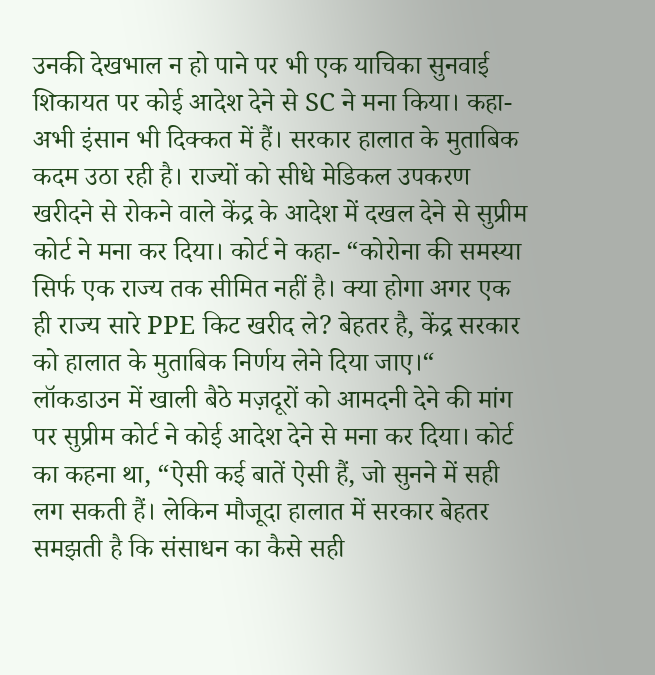उनकी देखभाल न हो पाने पर भी एक याचिका सुनवाई शिकायत पर कोई आदेश देने से SC ने मना किया। कहा- अभी इंसान भी दिक्कत में हैं। सरकार हालात के मुताबिक कदम उठा रही है। राज्यों को सीधे मेडिकल उपकरण खरीदने से रोकने वाले केंद्र के आदेश में दखल देने से सुप्रीम कोर्ट ने मना कर दिया। कोर्ट ने कहा- “कोरोना की समस्या सिर्फ एक राज्य तक सीमित नहीं है। क्या होगा अगर एक ही राज्य सारे PPE किट खरीद ले? बेहतर है, केंद्र सरकार को हालात के मुताबिक निर्णय लेने दिया जाए।“
लॉकडाउन में खाली बैठे मज़दूरों को आमदनी देने की मांग पर सुप्रीम कोर्ट ने कोई आदेश देने से मना कर दिया। कोर्ट का कहना था, “ऐसी कई बातें ऐसी हैं, जो सुनने में सही लग सकती हैं। लेकिन मौजूदा हालात में सरकार बेहतर समझती है कि संसाधन का कैसे सही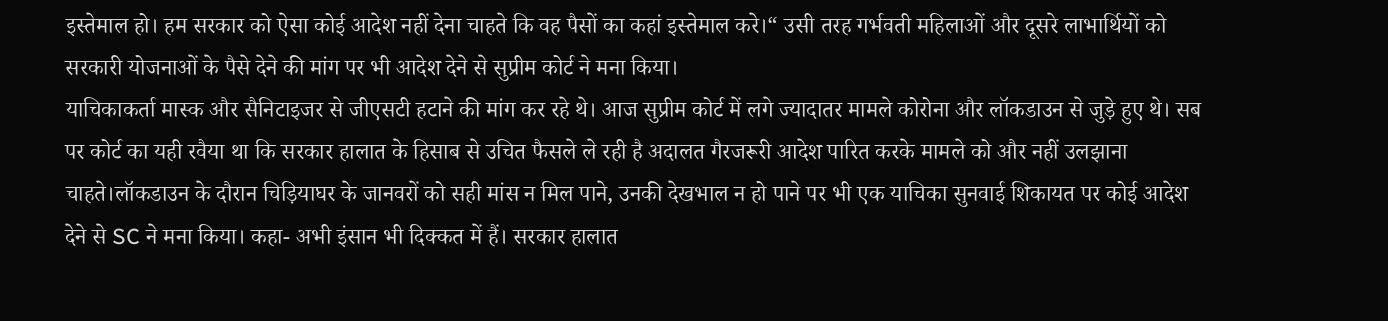इस्तेमाल हो। हम सरकार को ऐसा कोई आदेश नहीं देना चाहते कि वह पैसों का कहां इस्तेमाल करे।“ उसी तरह गर्भवती महिलाओं और दूसरे लाभार्थियों को सरकारी योजनाओं के पैसे देने की मांग पर भी आदेश देने से सुप्रीम कोर्ट ने मना किया।
याचिकाकर्ता मास्क और सैनिटाइजर से जीएसटी हटाने की मांग कर रहे थे। आज सुप्रीम कोर्ट में लगे ज्यादातर मामले कोरोना और लॉकडाउन से जुड़े हुए थे। सब पर कोर्ट का यही रवैया था कि सरकार हालात के हिसाब से उचित फैसले ले रही है अदालत गैरजरूरी आदेश पारित करके मामले को और नहीं उलझाना चाहते।लॉकडाउन के दौरान चिड़ियाघर के जानवरों को सही मांस न मिल पाने, उनकी देखभाल न हो पाने पर भी एक याचिका सुनवाई शिकायत पर कोई आदेश देने से SC ने मना किया। कहा- अभी इंसान भी दिक्कत में हैं। सरकार हालात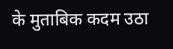के मुताबिक कदम उठा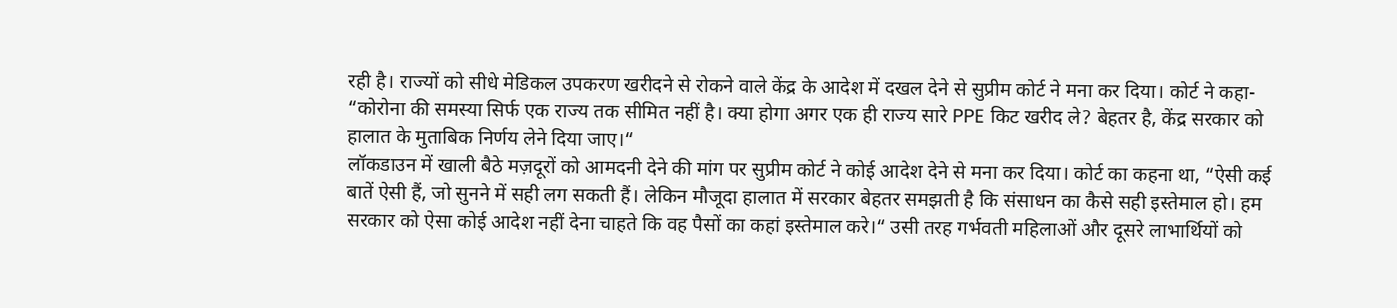रही है। राज्यों को सीधे मेडिकल उपकरण खरीदने से रोकने वाले केंद्र के आदेश में दखल देने से सुप्रीम कोर्ट ने मना कर दिया। कोर्ट ने कहा- “कोरोना की समस्या सिर्फ एक राज्य तक सीमित नहीं है। क्या होगा अगर एक ही राज्य सारे PPE किट खरीद ले? बेहतर है, केंद्र सरकार को हालात के मुताबिक निर्णय लेने दिया जाए।“
लॉकडाउन में खाली बैठे मज़दूरों को आमदनी देने की मांग पर सुप्रीम कोर्ट ने कोई आदेश देने से मना कर दिया। कोर्ट का कहना था, “ऐसी कई बातें ऐसी हैं, जो सुनने में सही लग सकती हैं। लेकिन मौजूदा हालात में सरकार बेहतर समझती है कि संसाधन का कैसे सही इस्तेमाल हो। हम सरकार को ऐसा कोई आदेश नहीं देना चाहते कि वह पैसों का कहां इस्तेमाल करे।“ उसी तरह गर्भवती महिलाओं और दूसरे लाभार्थियों को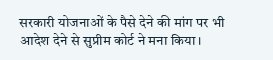सरकारी योजनाओं के पैसे देने की मांग पर भी आदेश देने से सुप्रीम कोर्ट ने मना किया।